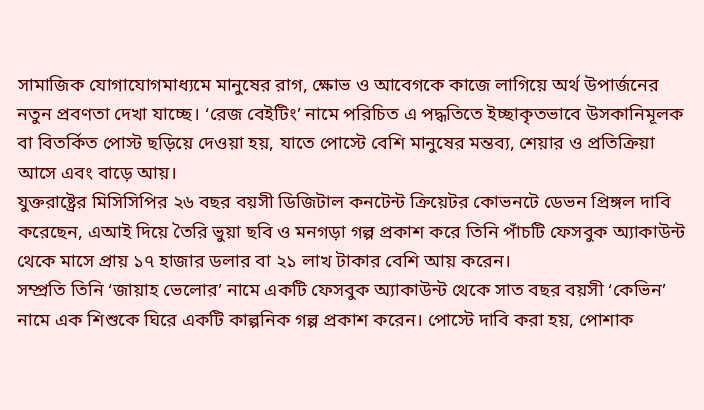সামাজিক যোগাযোগমাধ্যমে মানুষের রাগ, ক্ষোভ ও আবেগকে কাজে লাগিয়ে অর্থ উপার্জনের নতুন প্রবণতা দেখা যাচ্ছে। ‘রেজ বেইটিং’ নামে পরিচিত এ পদ্ধতিতে ইচ্ছাকৃতভাবে উসকানিমূলক বা বিতর্কিত পোস্ট ছড়িয়ে দেওয়া হয়, যাতে পোস্টে বেশি মানুষের মন্তব্য, শেয়ার ও প্রতিক্রিয়া আসে এবং বাড়ে আয়।
যুক্তরাষ্ট্রের মিসিসিপির ২৬ বছর বয়সী ডিজিটাল কনটেন্ট ক্রিয়েটর কোভনটে ডেভন প্রিঙ্গল দাবি করেছেন, এআই দিয়ে তৈরি ভুয়া ছবি ও মনগড়া গল্প প্রকাশ করে তিনি পাঁচটি ফেসবুক অ্যাকাউন্ট থেকে মাসে প্রায় ১৭ হাজার ডলার বা ২১ লাখ টাকার বেশি আয় করেন।
সম্প্রতি তিনি ‘জায়াহ ভেলোর’ নামে একটি ফেসবুক অ্যাকাউন্ট থেকে সাত বছর বয়সী ‘কেভিন’ নামে এক শিশুকে ঘিরে একটি কাল্পনিক গল্প প্রকাশ করেন। পোস্টে দাবি করা হয়, পোশাক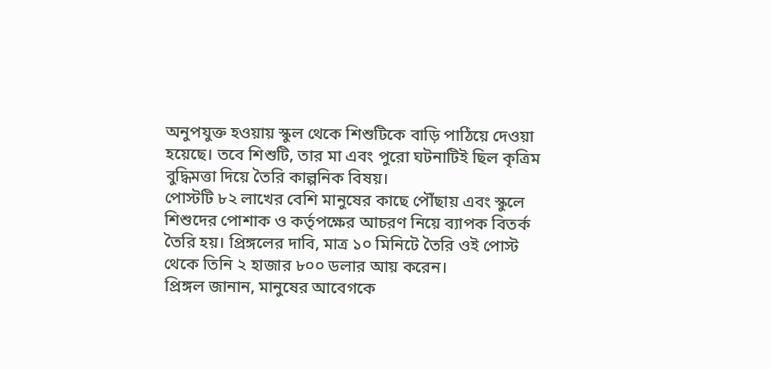অনুপযুক্ত হওয়ায় স্কুল থেকে শিশুটিকে বাড়ি পাঠিয়ে দেওয়া হয়েছে। তবে শিশুটি, তার মা এবং পুরো ঘটনাটিই ছিল কৃত্রিম বুদ্ধিমত্তা দিয়ে তৈরি কাল্পনিক বিষয়।
পোস্টটি ৮২ লাখের বেশি মানুষের কাছে পৌঁছায় এবং স্কুলে শিশুদের পোশাক ও কর্তৃপক্ষের আচরণ নিয়ে ব্যাপক বিতর্ক তৈরি হয়। প্রিঙ্গলের দাবি, মাত্র ১০ মিনিটে তৈরি ওই পোস্ট থেকে তিনি ২ হাজার ৮০০ ডলার আয় করেন।
প্রিঙ্গল জানান, মানুষের আবেগকে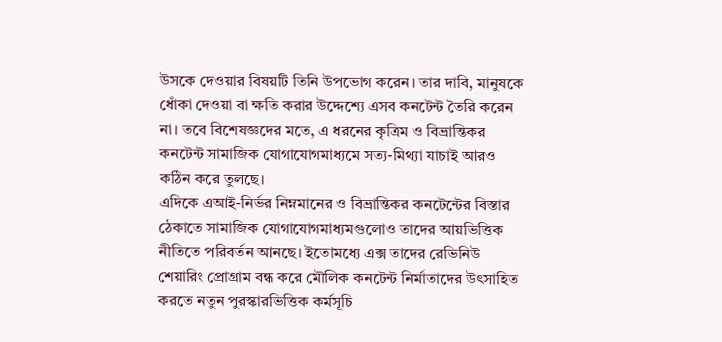উসকে দেওয়ার বিষয়টি তিনি উপভোগ করেন। তার দাবি, মানুষকে ধোঁকা দেওয়া বা ক্ষতি করার উদ্দেশ্যে এসব কনটেন্ট তৈরি করেন না। তবে বিশেষজ্ঞদের মতে, এ ধরনের কৃত্রিম ও বিভ্রান্তিকর কনটেন্ট সামাজিক যোগাযোগমাধ্যমে সত্য-মিথ্যা যাচাই আরও কঠিন করে তুলছে।
এদিকে এআই-নির্ভর নিম্নমানের ও বিভ্রান্তিকর কনটেন্টের বিস্তার ঠেকাতে সামাজিক যোগাযোগমাধ্যমগুলোও তাদের আয়ভিত্তিক নীতিতে পরিবর্তন আনছে। ইতোমধ্যে এক্স তাদের রেভিনিউ শেয়ারিং প্রোগ্রাম বন্ধ করে মৌলিক কনটেন্ট নির্মাতাদের উৎসাহিত করতে নতুন পুরস্কারভিত্তিক কর্মসূচি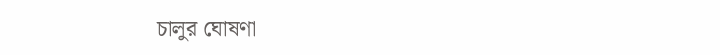চালুর ঘোষণা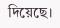দিয়েছে।